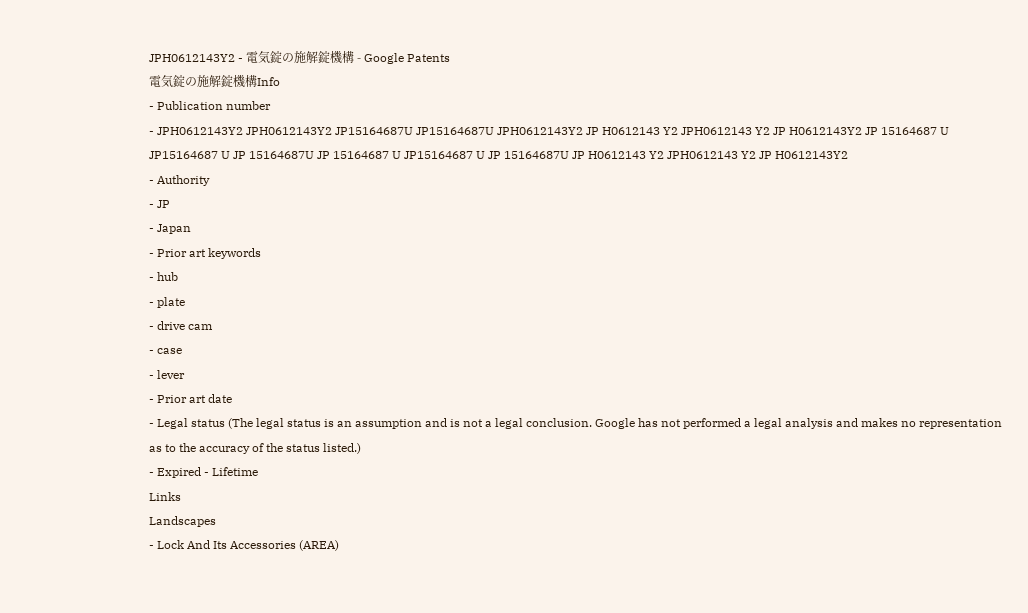JPH0612143Y2 - 電気錠の施解錠機構 - Google Patents
電気錠の施解錠機構Info
- Publication number
- JPH0612143Y2 JPH0612143Y2 JP15164687U JP15164687U JPH0612143Y2 JP H0612143 Y2 JPH0612143 Y2 JP H0612143Y2 JP 15164687 U JP15164687 U JP 15164687U JP 15164687 U JP15164687 U JP 15164687U JP H0612143 Y2 JPH0612143 Y2 JP H0612143Y2
- Authority
- JP
- Japan
- Prior art keywords
- hub
- plate
- drive cam
- case
- lever
- Prior art date
- Legal status (The legal status is an assumption and is not a legal conclusion. Google has not performed a legal analysis and makes no representation as to the accuracy of the status listed.)
- Expired - Lifetime
Links
Landscapes
- Lock And Its Accessories (AREA)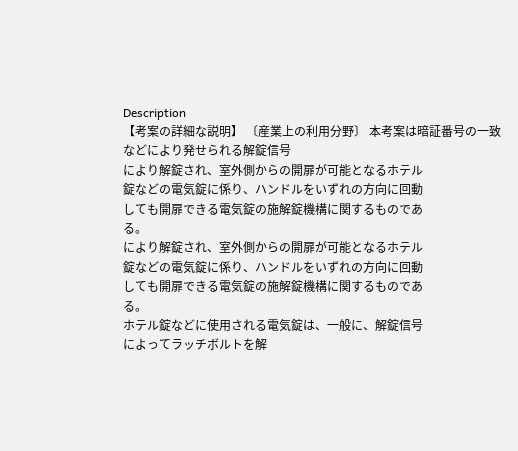Description
【考案の詳細な説明】 〔産業上の利用分野〕 本考案は暗証番号の一致などにより発せられる解錠信号
により解錠され、室外側からの開扉が可能となるホテル
錠などの電気錠に係り、ハンドルをいずれの方向に回動
しても開扉できる電気錠の施解錠機構に関するものであ
る。
により解錠され、室外側からの開扉が可能となるホテル
錠などの電気錠に係り、ハンドルをいずれの方向に回動
しても開扉できる電気錠の施解錠機構に関するものであ
る。
ホテル錠などに使用される電気錠は、一般に、解錠信号
によってラッチボルトを解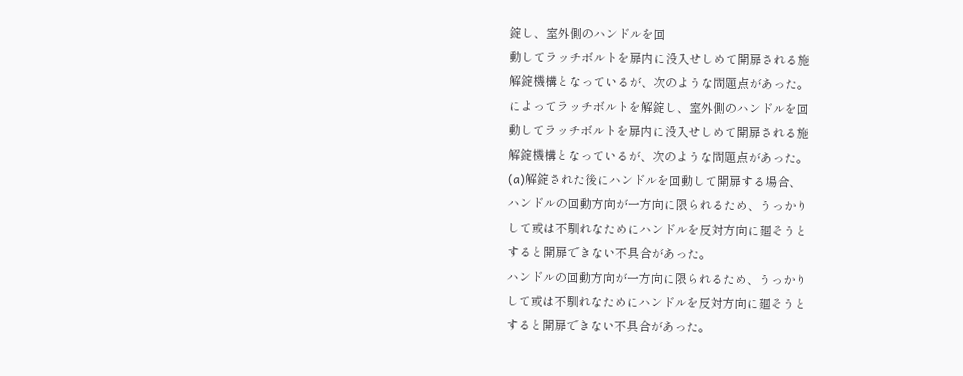錠し、室外側のハンドルを回
動してラッチボルトを扉内に没入せしめて開扉される施
解錠機構となっているが、次のような問題点があった。
によってラッチボルトを解錠し、室外側のハンドルを回
動してラッチボルトを扉内に没入せしめて開扉される施
解錠機構となっているが、次のような問題点があった。
(a)解錠された後にハンドルを回動して開扉する場合、
ハンドルの回動方向が一方向に限られるため、うっかり
して或は不馴れなためにハンドルを反対方向に廻そうと
すると開扉できない不具合があった。
ハンドルの回動方向が一方向に限られるため、うっかり
して或は不馴れなためにハンドルを反対方向に廻そうと
すると開扉できない不具合があった。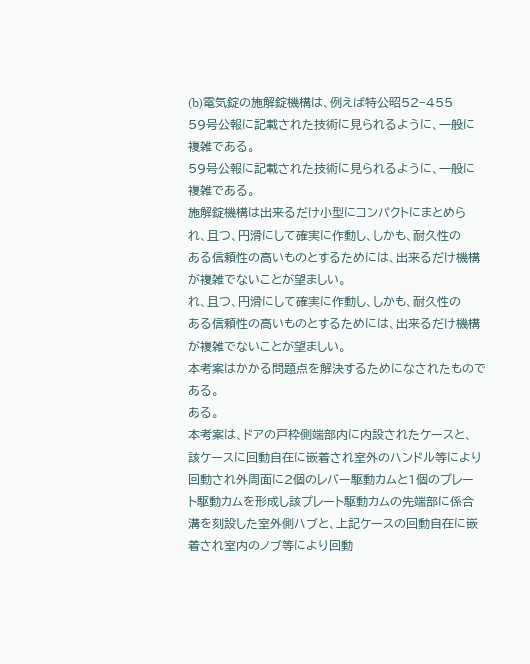(b)電気錠の施解錠機構は、例えば特公昭52−455
59号公報に記載された技術に見られるように、一般に
複雑である。
59号公報に記載された技術に見られるように、一般に
複雑である。
施解錠機構は出来るだけ小型にコンパクトにまとめら
れ、且つ、円滑にして確実に作動し、しかも、耐久性の
ある信頼性の高いものとするためには、出来るだけ機構
が複雑でないことが望ましい。
れ、且つ、円滑にして確実に作動し、しかも、耐久性の
ある信頼性の高いものとするためには、出来るだけ機構
が複雑でないことが望ましい。
本考案はかかる問題点を解決するためになされたもので
ある。
ある。
本考案は、ドアの戸枠側端部内に内設されたケースと、
該ケースに回動自在に嵌着され室外のハンドル等により
回動され外周面に2個のレバー駆動カムと1個のプレー
ト駆動カムを形成し該プレート駆動カムの先端部に係合
溝を刻設した室外側ハブと、上記ケースの回動自在に嵌
着され室内のノブ等により回動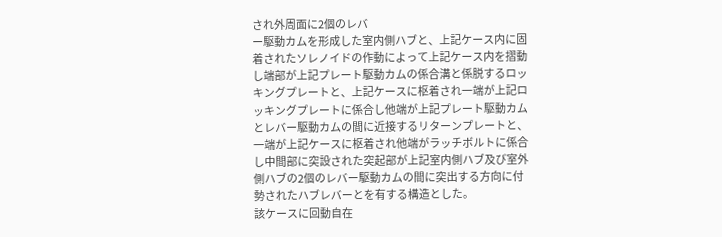され外周面に2個のレバ
ー駆動カムを形成した室内側ハブと、上記ケース内に固
着されたソレノイドの作動によって上記ケース内を摺動
し端部が上記プレート駆動カムの係合溝と係脱するロッ
キングプレートと、上記ケースに枢着され一端が上記ロ
ッキングプレートに係合し他端が上記プレート駆動カム
とレバー駆動カムの間に近接するリターンプレートと、
一端が上記ケースに枢着され他端がラッチボルトに係合
し中間部に突設された突起部が上記室内側ハブ及び室外
側ハブの2個のレバー駆動カムの間に突出する方向に付
勢されたハブレバーとを有する構造とした。
該ケースに回動自在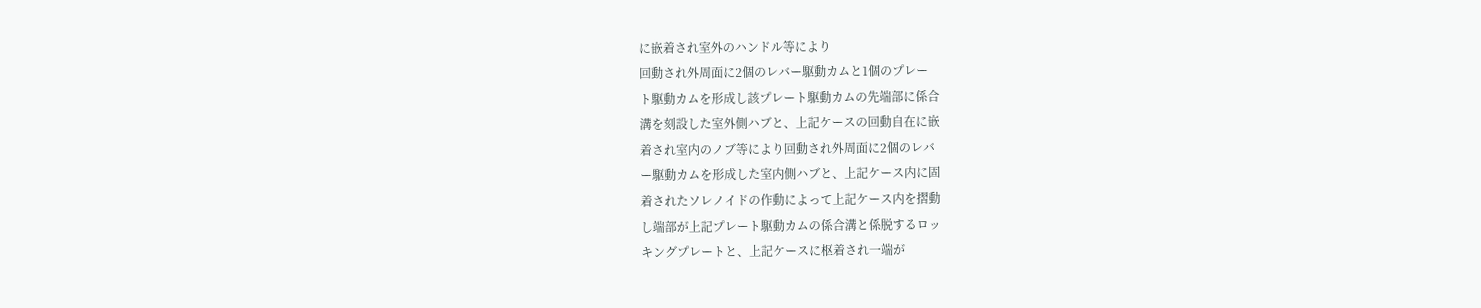に嵌着され室外のハンドル等により
回動され外周面に2個のレバー駆動カムと1個のプレー
ト駆動カムを形成し該プレート駆動カムの先端部に係合
溝を刻設した室外側ハブと、上記ケースの回動自在に嵌
着され室内のノブ等により回動され外周面に2個のレバ
ー駆動カムを形成した室内側ハブと、上記ケース内に固
着されたソレノイドの作動によって上記ケース内を摺動
し端部が上記プレート駆動カムの係合溝と係脱するロッ
キングプレートと、上記ケースに枢着され一端が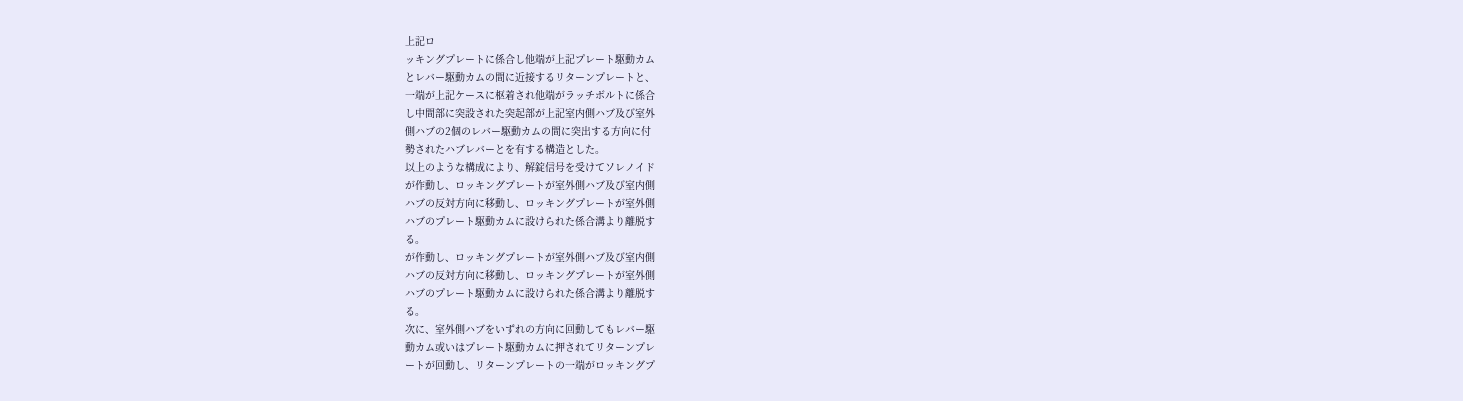上記ロ
ッキングプレートに係合し他端が上記プレート駆動カム
とレバー駆動カムの間に近接するリターンプレートと、
一端が上記ケースに枢着され他端がラッチボルトに係合
し中間部に突設された突起部が上記室内側ハブ及び室外
側ハブの2個のレバー駆動カムの間に突出する方向に付
勢されたハブレバーとを有する構造とした。
以上のような構成により、解錠信号を受けてソレノイド
が作動し、ロッキングプレートが室外側ハブ及び室内側
ハブの反対方向に移動し、ロッキングプレートが室外側
ハブのプレート駆動カムに設けられた係合溝より離脱す
る。
が作動し、ロッキングプレートが室外側ハブ及び室内側
ハブの反対方向に移動し、ロッキングプレートが室外側
ハブのプレート駆動カムに設けられた係合溝より離脱す
る。
次に、室外側ハブをいずれの方向に回動してもレバー駆
動カム或いはプレート駆動カムに押されてリターンプレ
ートが回動し、リターンプレートの一端がロッキングプ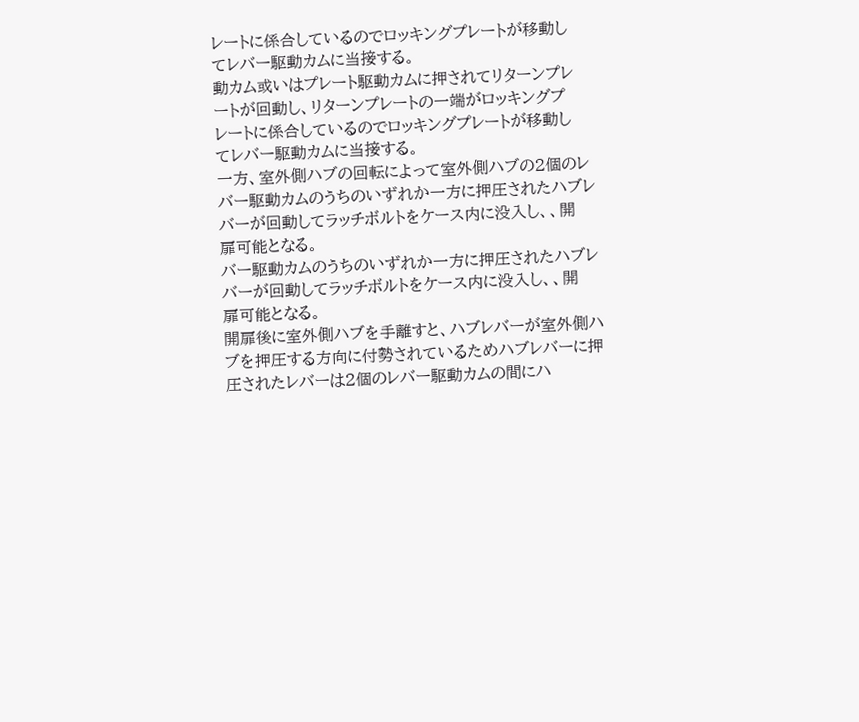レートに係合しているのでロッキングプレートが移動し
てレバー駆動カムに当接する。
動カム或いはプレート駆動カムに押されてリターンプレ
ートが回動し、リターンプレートの一端がロッキングプ
レートに係合しているのでロッキングプレートが移動し
てレバー駆動カムに当接する。
一方、室外側ハブの回転によって室外側ハブの2個のレ
バー駆動カムのうちのいずれか一方に押圧されたハブレ
バーが回動してラッチボルトをケース内に没入し、、開
扉可能となる。
バー駆動カムのうちのいずれか一方に押圧されたハブレ
バーが回動してラッチボルトをケース内に没入し、、開
扉可能となる。
開扉後に室外側ハブを手離すと、ハブレバーが室外側ハ
ブを押圧する方向に付勢されているためハブレバーに押
圧されたレバーは2個のレバー駆動カムの間にハ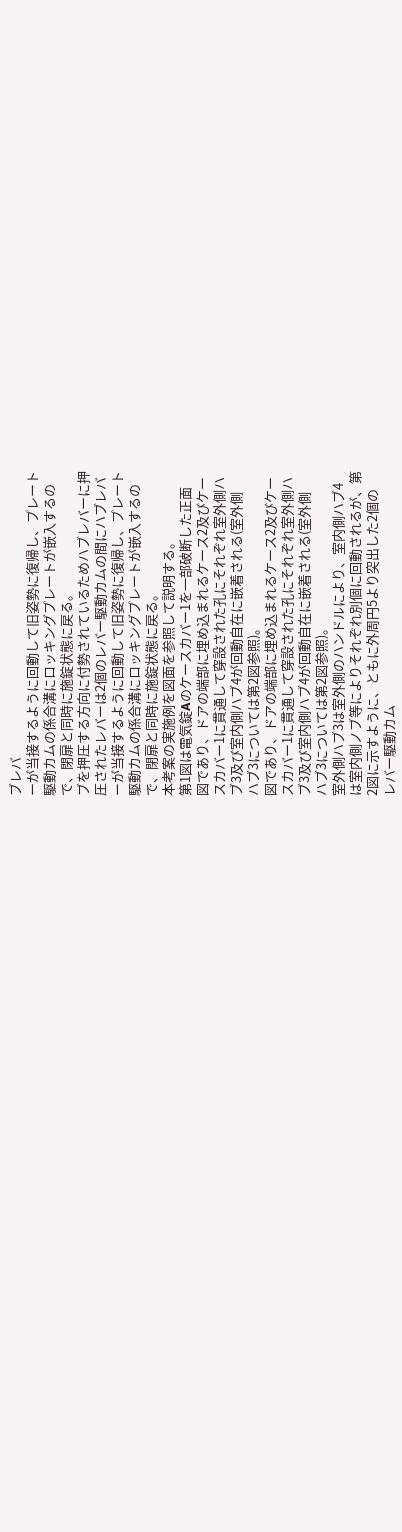ブレバ
ーが当接するように回動して旧姿勢に復帰し、プレート
駆動カムの係合溝にロッキングプレートが嵌入するの
で、閉扉と同時に施錠状態に戻る。
ブを押圧する方向に付勢されているためハブレバーに押
圧されたレバーは2個のレバー駆動カムの間にハブレバ
ーが当接するように回動して旧姿勢に復帰し、プレート
駆動カムの係合溝にロッキングプレートが嵌入するの
で、閉扉と同時に施錠状態に戻る。
本考案の実施例を図面を参照して説明する。
第1図は電気錠Aのケースカバー1を一部破断した正面
図であり、ドアの端部に埋め込まれるケース2及びケー
スカバー1に貫通して穿設された孔にそれぞれ室外側ハ
ブ3及び室内側ハブ4が回動自在に嵌着される(室外側
ハブ3については第2図参照)。
図であり、ドアの端部に埋め込まれるケース2及びケー
スカバー1に貫通して穿設された孔にそれぞれ室外側ハ
ブ3及び室内側ハブ4が回動自在に嵌着される(室外側
ハブ3については第2図参照)。
室外側ハブ3は室外側のハンドルにより、室内側ハブ4
は室内側ノブ等によりそれぞれ別個に回動されるが、第
2図に示すように、ともに外周円5より突出した2個の
レバー駆動カム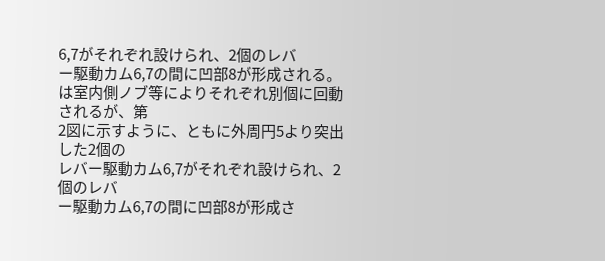6,7がそれぞれ設けられ、2個のレバ
ー駆動カム6,7の間に凹部8が形成される。
は室内側ノブ等によりそれぞれ別個に回動されるが、第
2図に示すように、ともに外周円5より突出した2個の
レバー駆動カム6,7がそれぞれ設けられ、2個のレバ
ー駆動カム6,7の間に凹部8が形成さ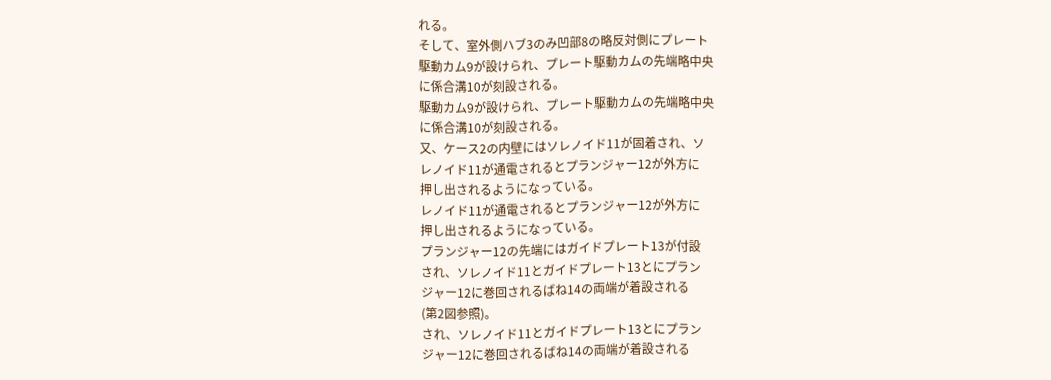れる。
そして、室外側ハブ3のみ凹部8の略反対側にプレート
駆動カム9が設けられ、プレート駆動カムの先端略中央
に係合溝10が刻設される。
駆動カム9が設けられ、プレート駆動カムの先端略中央
に係合溝10が刻設される。
又、ケース2の内壁にはソレノイド11が固着され、ソ
レノイド11が通電されるとプランジャー12が外方に
押し出されるようになっている。
レノイド11が通電されるとプランジャー12が外方に
押し出されるようになっている。
プランジャー12の先端にはガイドプレート13が付設
され、ソレノイド11とガイドプレート13とにプラン
ジャー12に巻回されるばね14の両端が着設される
(第2図参照)。
され、ソレノイド11とガイドプレート13とにプラン
ジャー12に巻回されるばね14の両端が着設される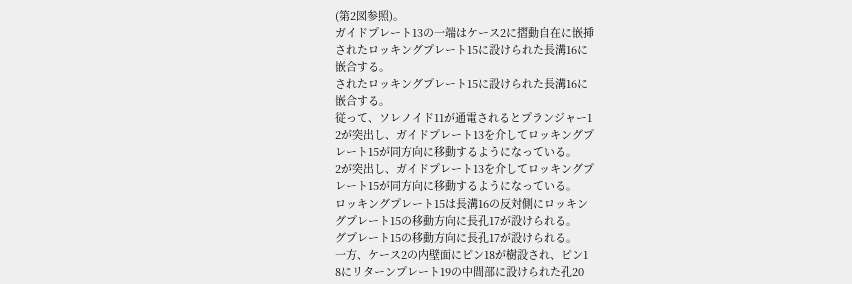(第2図参照)。
ガイドプレート13の一端はケース2に摺動自在に嵌挿
されたロッキングプレート15に設けられた長溝16に
嵌合する。
されたロッキングプレート15に設けられた長溝16に
嵌合する。
従って、ソレノイド11が通電されるとプランジャー1
2が突出し、ガイドプレート13を介してロッキングプ
レート15が同方向に移動するようになっている。
2が突出し、ガイドプレート13を介してロッキングプ
レート15が同方向に移動するようになっている。
ロッキングプレート15は長溝16の反対側にロッキン
グプレート15の移動方向に長孔17が設けられる。
グプレート15の移動方向に長孔17が設けられる。
一方、ケース2の内壁面にピン18が樹設され、ピン1
8にリターンプレート19の中間部に設けられた孔20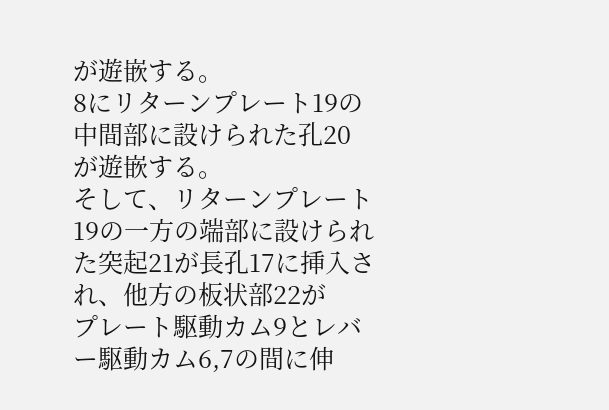が遊嵌する。
8にリターンプレート19の中間部に設けられた孔20
が遊嵌する。
そして、リターンプレート19の一方の端部に設けられ
た突起21が長孔17に挿入され、他方の板状部22が
プレート駆動カム9とレバー駆動カム6,7の間に伸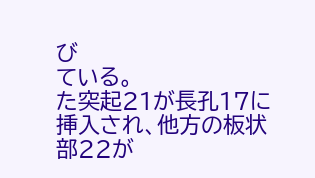び
ている。
た突起21が長孔17に挿入され、他方の板状部22が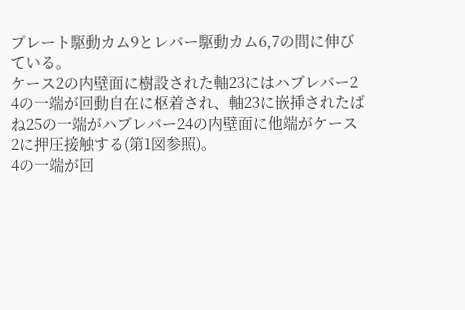プレート駆動カム9とレバー駆動カム6,7の間に伸び
ている。
ケース2の内壁面に樹設された軸23にはハブレバー2
4の一端が回動自在に枢着され、軸23に嵌挿されたば
ね25の一端がハブレバー24の内壁面に他端がケース
2に押圧接触する(第1図参照)。
4の一端が回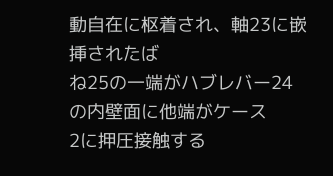動自在に枢着され、軸23に嵌挿されたば
ね25の一端がハブレバー24の内壁面に他端がケース
2に押圧接触する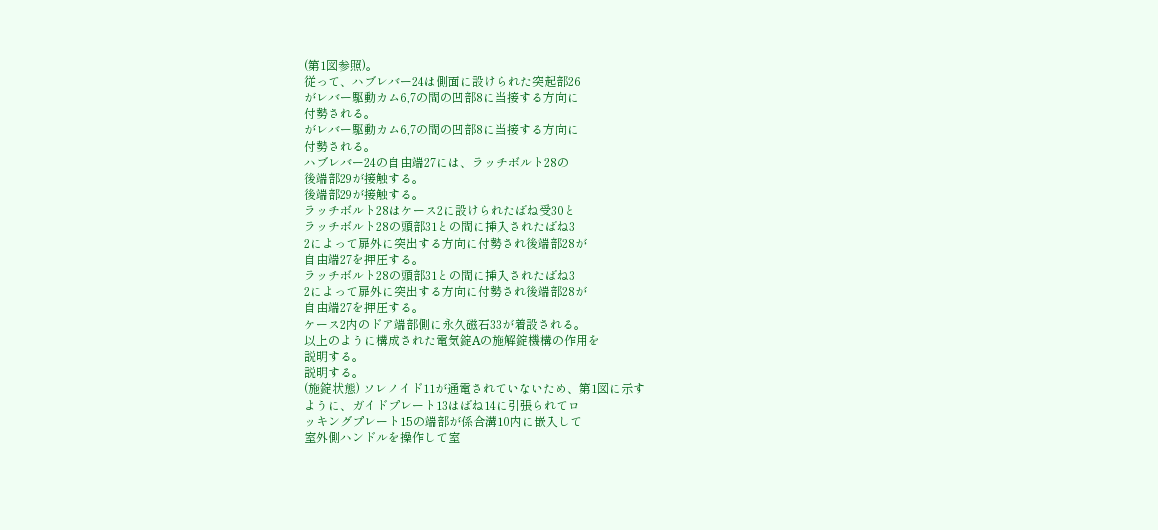(第1図参照)。
従って、ハブレバー24は側面に設けられた突起部26
がレバー駆動カム6,7の間の凹部8に当接する方向に
付勢される。
がレバー駆動カム6,7の間の凹部8に当接する方向に
付勢される。
ハブレバー24の自由端27には、ラッチボルト28の
後端部29が接触する。
後端部29が接触する。
ラッチボルト28はケース2に設けられたばね受30と
ラッチボルト28の頭部31との間に挿入されたばね3
2によって扉外に突出する方向に付勢され後端部28が
自由端27を押圧する。
ラッチボルト28の頭部31との間に挿入されたばね3
2によって扉外に突出する方向に付勢され後端部28が
自由端27を押圧する。
ケース2内のドア端部側に永久磁石33が着設される。
以上のように構成された電気錠Aの施解錠機構の作用を
説明する。
説明する。
(施錠状態) ソレノイド11が通電されていないため、第1図に示す
ように、ガイドプレート13はばね14に引張られてロ
ッキングプレート15の端部が係合溝10内に嵌入して
室外側ハンドルを操作して室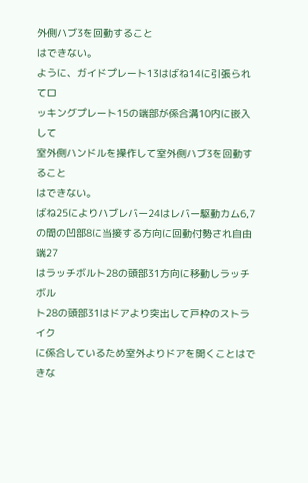外側ハブ3を回動すること
はできない。
ように、ガイドプレート13はばね14に引張られてロ
ッキングプレート15の端部が係合溝10内に嵌入して
室外側ハンドルを操作して室外側ハブ3を回動すること
はできない。
ばね25によりハブレバー24はレバー駆動カム6,7
の間の凹部8に当接する方向に回動付勢され自由端27
はラッチボルト28の頭部31方向に移動しラッチボル
ト28の頭部31はドアより突出して戸枠のストライク
に係合しているため室外よりドアを開くことはできな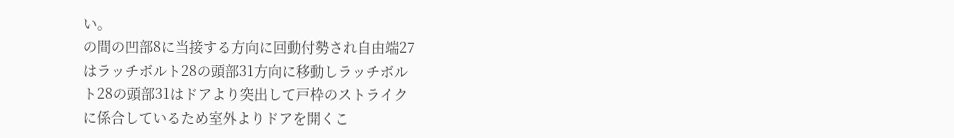い。
の間の凹部8に当接する方向に回動付勢され自由端27
はラッチボルト28の頭部31方向に移動しラッチボル
ト28の頭部31はドアより突出して戸枠のストライク
に係合しているため室外よりドアを開くこ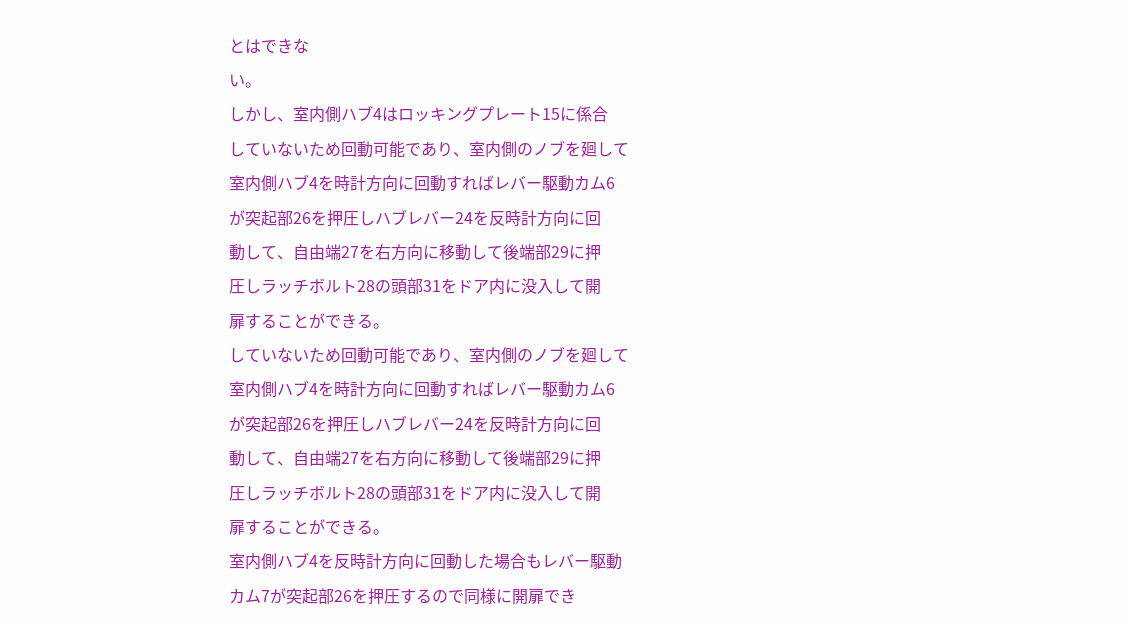とはできな
い。
しかし、室内側ハブ4はロッキングプレート15に係合
していないため回動可能であり、室内側のノブを廻して
室内側ハブ4を時計方向に回動すればレバー駆動カム6
が突起部26を押圧しハブレバー24を反時計方向に回
動して、自由端27を右方向に移動して後端部29に押
圧しラッチボルト28の頭部31をドア内に没入して開
扉することができる。
していないため回動可能であり、室内側のノブを廻して
室内側ハブ4を時計方向に回動すればレバー駆動カム6
が突起部26を押圧しハブレバー24を反時計方向に回
動して、自由端27を右方向に移動して後端部29に押
圧しラッチボルト28の頭部31をドア内に没入して開
扉することができる。
室内側ハブ4を反時計方向に回動した場合もレバー駆動
カム7が突起部26を押圧するので同様に開扉でき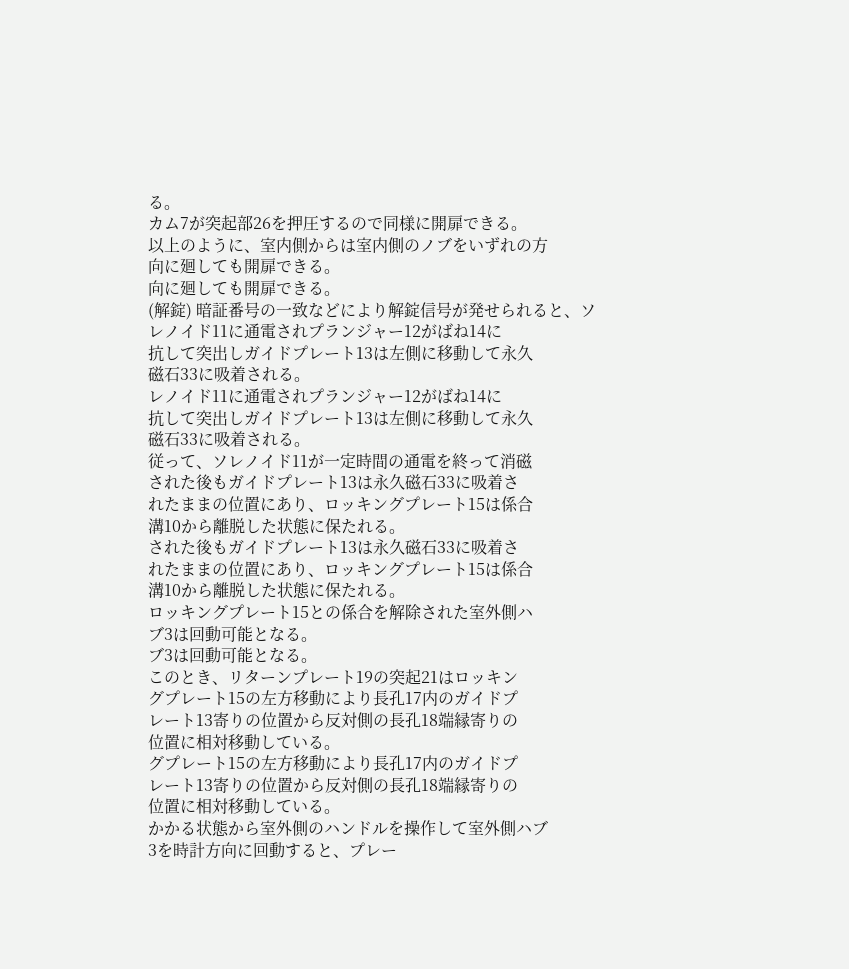る。
カム7が突起部26を押圧するので同様に開扉できる。
以上のように、室内側からは室内側のノブをいずれの方
向に廻しても開扉できる。
向に廻しても開扉できる。
(解錠) 暗証番号の一致などにより解錠信号が発せられると、ソ
レノイド11に通電されプランジャー12がばね14に
抗して突出しガイドプレート13は左側に移動して永久
磁石33に吸着される。
レノイド11に通電されプランジャー12がばね14に
抗して突出しガイドプレート13は左側に移動して永久
磁石33に吸着される。
従って、ソレノイド11が一定時間の通電を終って消磁
された後もガイドプレート13は永久磁石33に吸着さ
れたままの位置にあり、ロッキングプレート15は係合
溝10から離脱した状態に保たれる。
された後もガイドプレート13は永久磁石33に吸着さ
れたままの位置にあり、ロッキングプレート15は係合
溝10から離脱した状態に保たれる。
ロッキングプレート15との係合を解除された室外側ハ
ブ3は回動可能となる。
ブ3は回動可能となる。
このとき、リターンプレート19の突起21はロッキン
グプレート15の左方移動により長孔17内のガイドプ
レート13寄りの位置から反対側の長孔18端縁寄りの
位置に相対移動している。
グプレート15の左方移動により長孔17内のガイドプ
レート13寄りの位置から反対側の長孔18端縁寄りの
位置に相対移動している。
かかる状態から室外側のハンドルを操作して室外側ハブ
3を時計方向に回動すると、プレー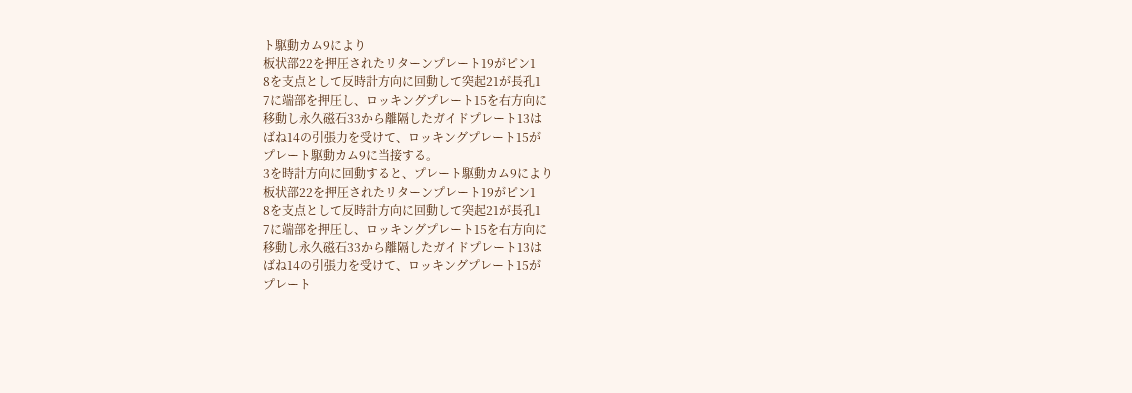ト駆動カム9により
板状部22を押圧されたリターンプレート19がピン1
8を支点として反時計方向に回動して突起21が長孔1
7に端部を押圧し、ロッキングプレート15を右方向に
移動し永久磁石33から離隔したガイドプレート13は
ばね14の引張力を受けて、ロッキングプレート15が
プレート駆動カム9に当接する。
3を時計方向に回動すると、プレート駆動カム9により
板状部22を押圧されたリターンプレート19がピン1
8を支点として反時計方向に回動して突起21が長孔1
7に端部を押圧し、ロッキングプレート15を右方向に
移動し永久磁石33から離隔したガイドプレート13は
ばね14の引張力を受けて、ロッキングプレート15が
プレート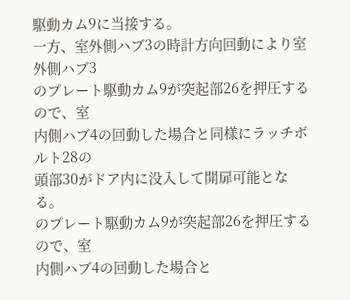駆動カム9に当接する。
一方、室外側ハブ3の時計方向回動により室外側ハブ3
のプレート駆動カム9が突起部26を押圧するので、室
内側ハブ4の回動した場合と同様にラッチボルト28の
頭部30がドア内に没入して開扉可能となる。
のプレート駆動カム9が突起部26を押圧するので、室
内側ハブ4の回動した場合と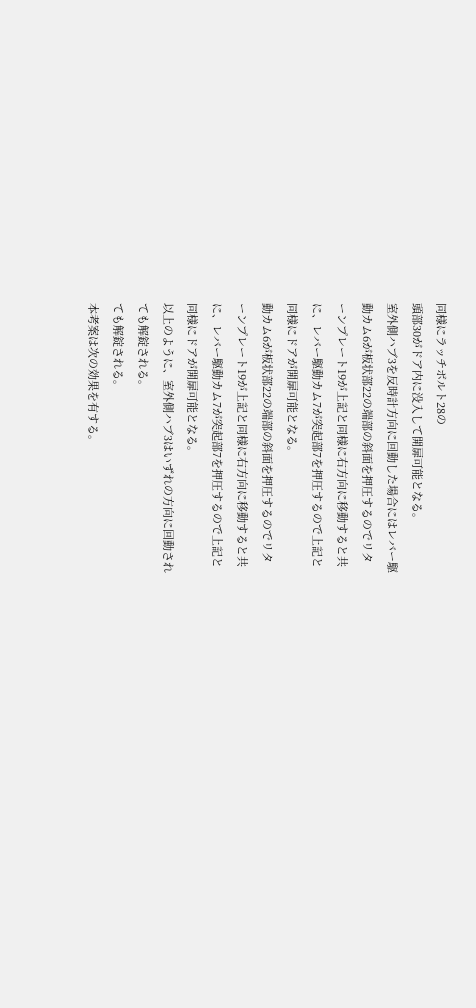同様にラッチボルト28の
頭部30がドア内に没入して開扉可能となる。
室外側ハブ3を反時計方向に回動した場合にはレバー駆
動カム6が板状部22の端部の斜面を押圧するのでリタ
ーンプレート19が上記と同様に右方向に移動すると共
に、レバー駆動カム7が突起部7を押圧するので上記と
同様にドアが開扉可能となる。
動カム6が板状部22の端部の斜面を押圧するのでリタ
ーンプレート19が上記と同様に右方向に移動すると共
に、レバー駆動カム7が突起部7を押圧するので上記と
同様にドアが開扉可能となる。
以上のように、室外側ハブ3はいずれの方向に回動され
ても解錠される。
ても解錠される。
本考案は次の効果を有する。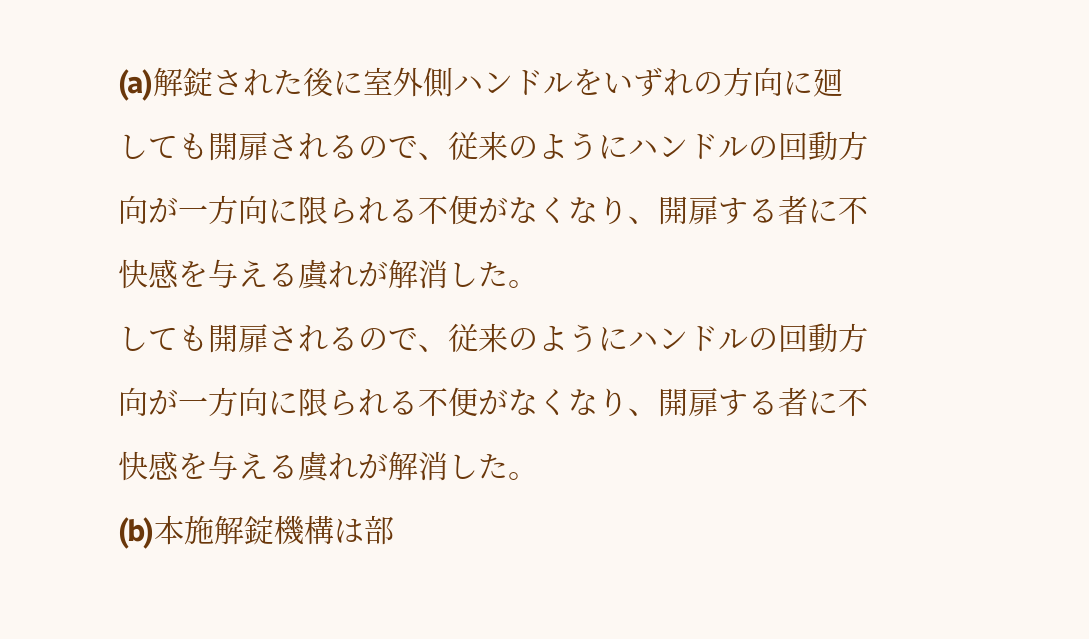(a)解錠された後に室外側ハンドルをいずれの方向に廻
しても開扉されるので、従来のようにハンドルの回動方
向が一方向に限られる不便がなくなり、開扉する者に不
快感を与える虞れが解消した。
しても開扉されるので、従来のようにハンドルの回動方
向が一方向に限られる不便がなくなり、開扉する者に不
快感を与える虞れが解消した。
(b)本施解錠機構は部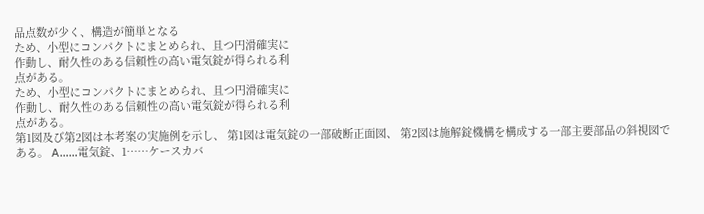品点数が少く、構造が簡単となる
ため、小型にコンパクトにまとめられ、且つ円滑確実に
作動し、耐久性のある信頼性の高い電気錠が得られる利
点がある。
ため、小型にコンパクトにまとめられ、且つ円滑確実に
作動し、耐久性のある信頼性の高い電気錠が得られる利
点がある。
第1図及び第2図は本考案の実施例を示し、 第1図は電気錠の一部破断正面図、 第2図は施解錠機構を構成する一部主要部品の斜視図で
ある。 A……電気錠、1……ケースカバ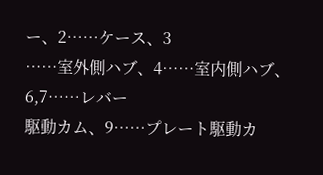ー、2……ケース、3
……室外側ハブ、4……室内側ハブ、6,7……レバー
駆動カム、9……プレート駆動カ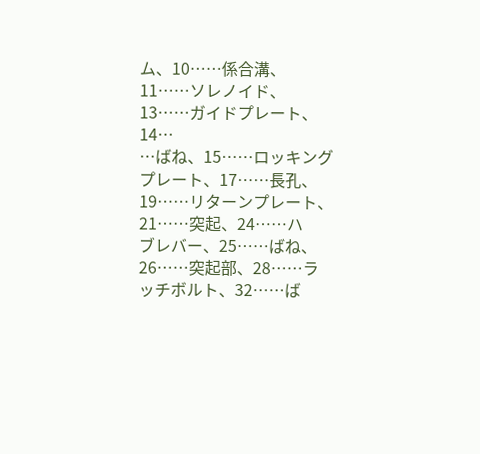ム、10……係合溝、
11……ソレノイド、13……ガイドプレート、14…
…ばね、15……ロッキングプレート、17……長孔、
19……リターンプレート、21……突起、24……ハ
ブレバー、25……ばね、26……突起部、28……ラ
ッチボルト、32……ば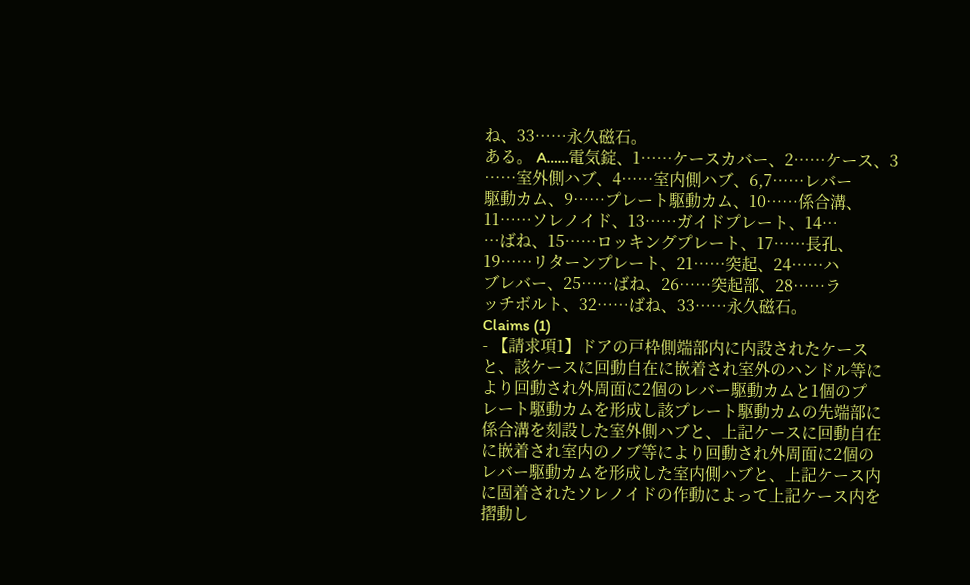ね、33……永久磁石。
ある。 A……電気錠、1……ケースカバー、2……ケース、3
……室外側ハブ、4……室内側ハブ、6,7……レバー
駆動カム、9……プレート駆動カム、10……係合溝、
11……ソレノイド、13……ガイドプレート、14…
…ばね、15……ロッキングプレート、17……長孔、
19……リターンプレート、21……突起、24……ハ
ブレバー、25……ばね、26……突起部、28……ラ
ッチボルト、32……ばね、33……永久磁石。
Claims (1)
- 【請求項1】ドアの戸枠側端部内に内設されたケース
と、該ケースに回動自在に嵌着され室外のハンドル等に
より回動され外周面に2個のレバー駆動カムと1個のプ
レート駆動カムを形成し該プレート駆動カムの先端部に
係合溝を刻設した室外側ハブと、上記ケースに回動自在
に嵌着され室内のノブ等により回動され外周面に2個の
レバー駆動カムを形成した室内側ハブと、上記ケース内
に固着されたソレノイドの作動によって上記ケース内を
摺動し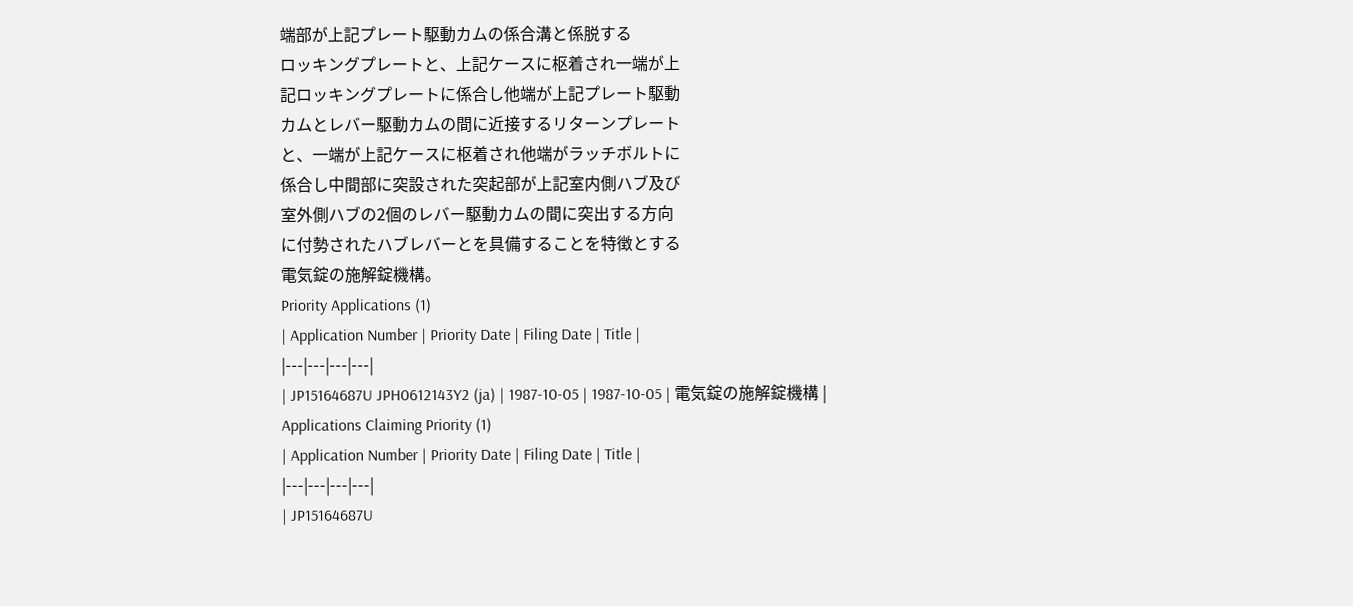端部が上記プレート駆動カムの係合溝と係脱する
ロッキングプレートと、上記ケースに枢着され一端が上
記ロッキングプレートに係合し他端が上記プレート駆動
カムとレバー駆動カムの間に近接するリターンプレート
と、一端が上記ケースに枢着され他端がラッチボルトに
係合し中間部に突設された突起部が上記室内側ハブ及び
室外側ハブの2個のレバー駆動カムの間に突出する方向
に付勢されたハブレバーとを具備することを特徴とする
電気錠の施解錠機構。
Priority Applications (1)
| Application Number | Priority Date | Filing Date | Title |
|---|---|---|---|
| JP15164687U JPH0612143Y2 (ja) | 1987-10-05 | 1987-10-05 | 電気錠の施解錠機構 |
Applications Claiming Priority (1)
| Application Number | Priority Date | Filing Date | Title |
|---|---|---|---|
| JP15164687U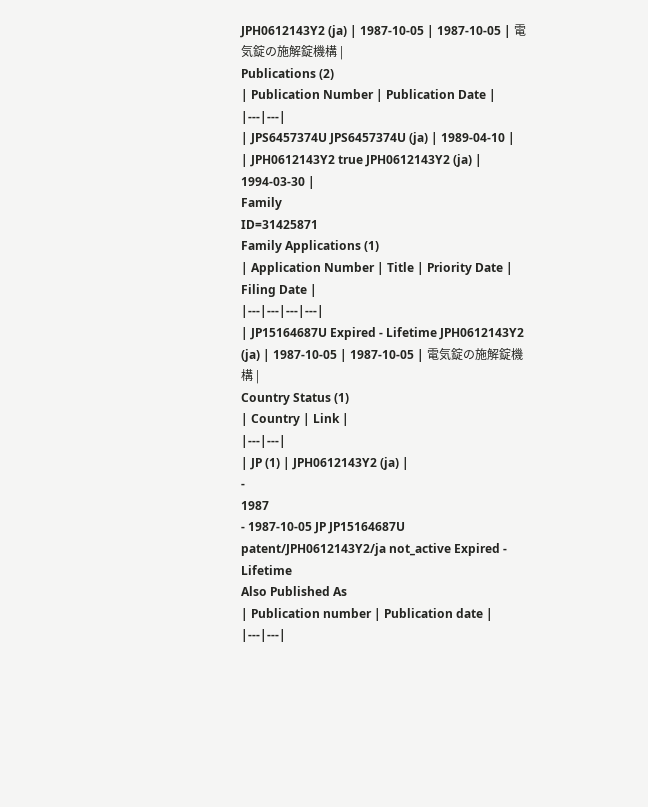JPH0612143Y2 (ja) | 1987-10-05 | 1987-10-05 | 電気錠の施解錠機構 |
Publications (2)
| Publication Number | Publication Date |
|---|---|
| JPS6457374U JPS6457374U (ja) | 1989-04-10 |
| JPH0612143Y2 true JPH0612143Y2 (ja) | 1994-03-30 |
Family
ID=31425871
Family Applications (1)
| Application Number | Title | Priority Date | Filing Date |
|---|---|---|---|
| JP15164687U Expired - Lifetime JPH0612143Y2 (ja) | 1987-10-05 | 1987-10-05 | 電気錠の施解錠機構 |
Country Status (1)
| Country | Link |
|---|---|
| JP (1) | JPH0612143Y2 (ja) |
-
1987
- 1987-10-05 JP JP15164687U patent/JPH0612143Y2/ja not_active Expired - Lifetime
Also Published As
| Publication number | Publication date |
|---|---|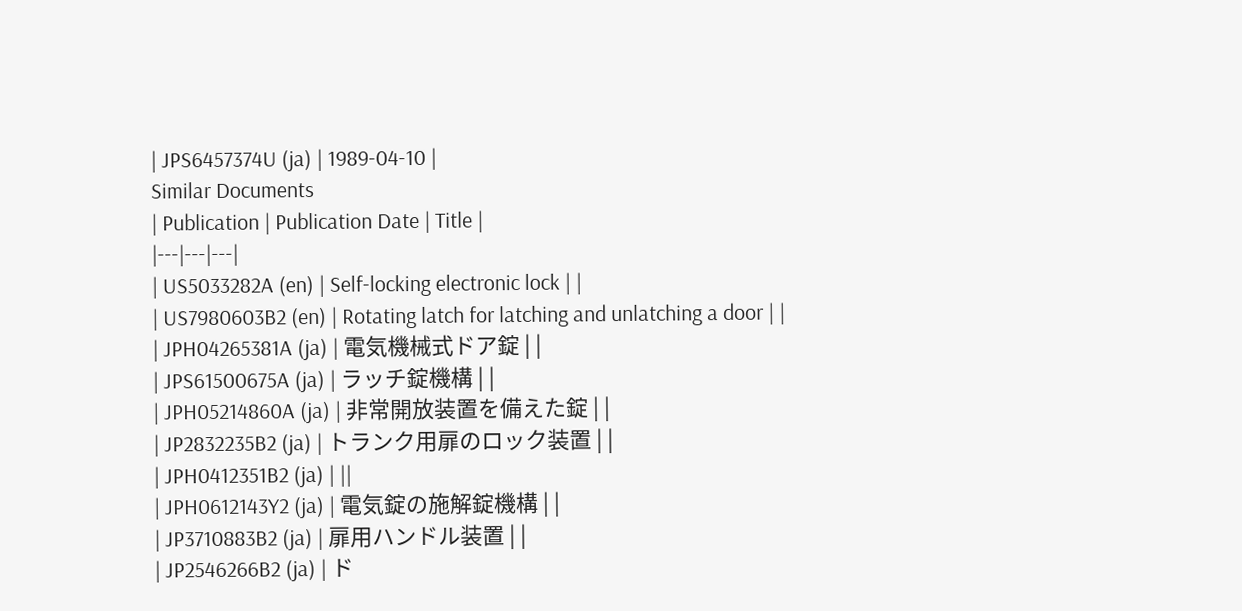| JPS6457374U (ja) | 1989-04-10 |
Similar Documents
| Publication | Publication Date | Title |
|---|---|---|
| US5033282A (en) | Self-locking electronic lock | |
| US7980603B2 (en) | Rotating latch for latching and unlatching a door | |
| JPH04265381A (ja) | 電気機械式ドア錠 | |
| JPS61500675A (ja) | ラッチ錠機構 | |
| JPH05214860A (ja) | 非常開放装置を備えた錠 | |
| JP2832235B2 (ja) | トランク用扉のロック装置 | |
| JPH0412351B2 (ja) | ||
| JPH0612143Y2 (ja) | 電気錠の施解錠機構 | |
| JP3710883B2 (ja) | 扉用ハンドル装置 | |
| JP2546266B2 (ja) | ド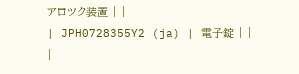アロツク装置 | |
| JPH0728355Y2 (ja) | 電子錠 | |
|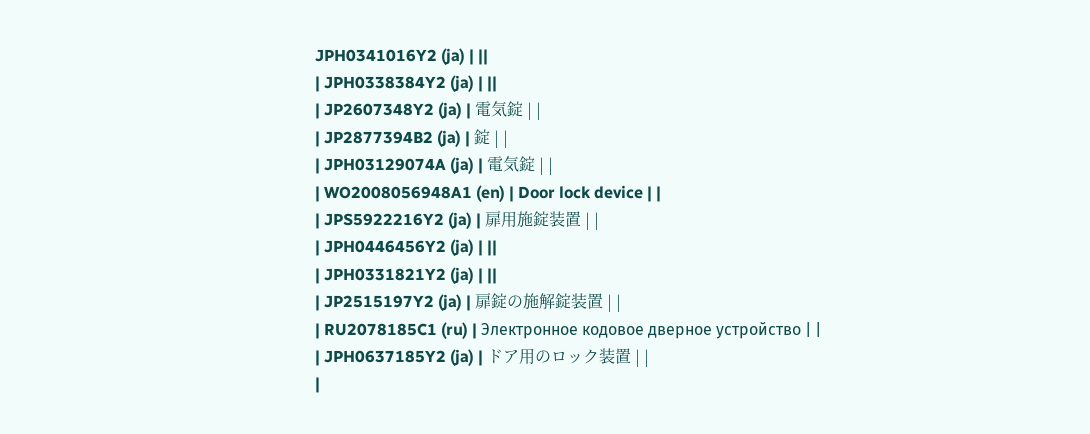JPH0341016Y2 (ja) | ||
| JPH0338384Y2 (ja) | ||
| JP2607348Y2 (ja) | 電気錠 | |
| JP2877394B2 (ja) | 錠 | |
| JPH03129074A (ja) | 電気錠 | |
| WO2008056948A1 (en) | Door lock device | |
| JPS5922216Y2 (ja) | 扉用施錠装置 | |
| JPH0446456Y2 (ja) | ||
| JPH0331821Y2 (ja) | ||
| JP2515197Y2 (ja) | 扉錠の施解錠装置 | |
| RU2078185C1 (ru) | Электронное кодовое дверное устройство | |
| JPH0637185Y2 (ja) | ドア用のロック装置 | |
|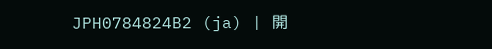JPH0784824B2 (ja) | 開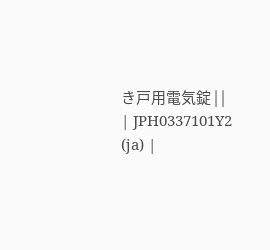き戸用電気錠 | |
| JPH0337101Y2 (ja) |